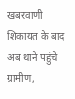खबरवाणी
शिकायत के बाद अब थाने पहुंचे ग्रामीण,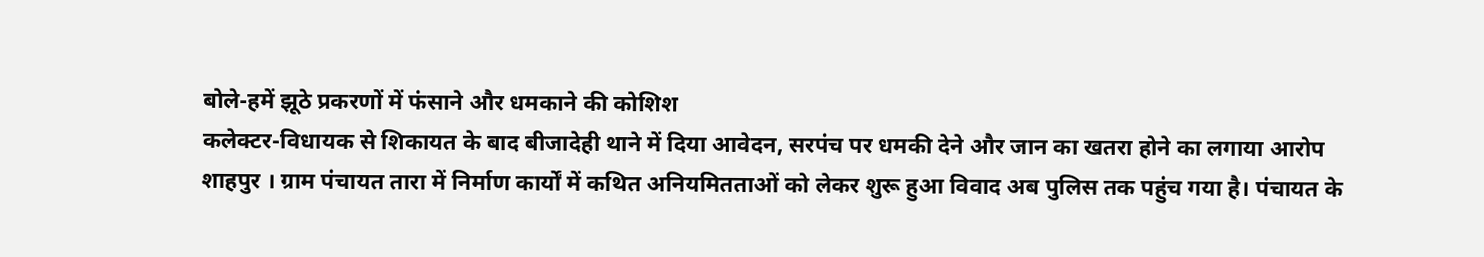बोले-हमें झूठे प्रकरणों में फंसाने और धमकाने की कोशिश
कलेक्टर-विधायक से शिकायत के बाद बीजादेही थाने में दिया आवेदन, सरपंच पर धमकी देने और जान का खतरा होने का लगाया आरोप
शाहपुर । ग्राम पंचायत तारा में निर्माण कार्यों में कथित अनियमितताओं को लेकर शुरू हुआ विवाद अब पुलिस तक पहुंच गया है। पंचायत के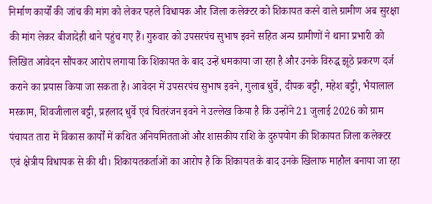निर्माण कार्यों की जांच की मांग को लेकर पहले विधायक और जिला कलेक्टर को शिकायत करने वाले ग्रामीण अब सुरक्षा की मांग लेकर बीजादेही थाने पहुंच गए हैं। गुरुवार को उपसरपंच सुभाष इवने सहित अन्य ग्रामीणों ने थाना प्रभारी को लिखित आवेदन सौंपकर आरोप लगाया कि शिकायत के बाद उन्हें धमकाया जा रहा है और उनके विरुद्ध झूठे प्रकरण दर्ज कराने का प्रयास किया जा सकता है। आवेदन में उपसरपंच सुभाष इवने, गुलाब धुर्वे, दीपक बट्टी, महेश बट्टी, भैयालाल मरकाम, शिवजीलाल बट्टी, प्रहलाद धुर्वे एवं चितरंजन इवने ने उल्लेख किया है कि उन्होंने 21 जुलाई 2026 को ग्राम पंचायत तारा में विकास कार्यों में कथित अनियमितताओं और शासकीय राशि के दुरुपयोग की शिकायत जिला कलेक्टर एवं क्षेत्रीय विधायक से की थी। शिकायतकर्ताओं का आरोप है कि शिकायत के बाद उनके खिलाफ माहौल बनाया जा रहा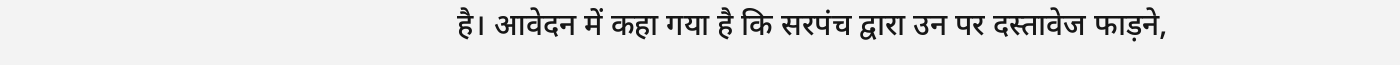है। आवेदन में कहा गया है कि सरपंच द्वारा उन पर दस्तावेज फाड़ने,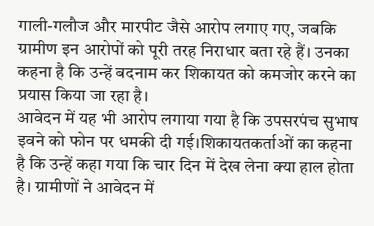गाली-गलौज और मारपीट जैसे आरोप लगाए गए, जबकि ग्रामीण इन आरोपों को पूरी तरह निराधार बता रहे हैं। उनका कहना है कि उन्हें बदनाम कर शिकायत को कमजोर करने का प्रयास किया जा रहा है।
आवेदन में यह भी आरोप लगाया गया है कि उपसरपंच सुभाष इवने को फोन पर धमकी दी गई।शिकायतकर्ताओं का कहना है कि उन्हें कहा गया कि चार दिन में देख लेना क्या हाल होता है। ग्रामीणों ने आवेदन में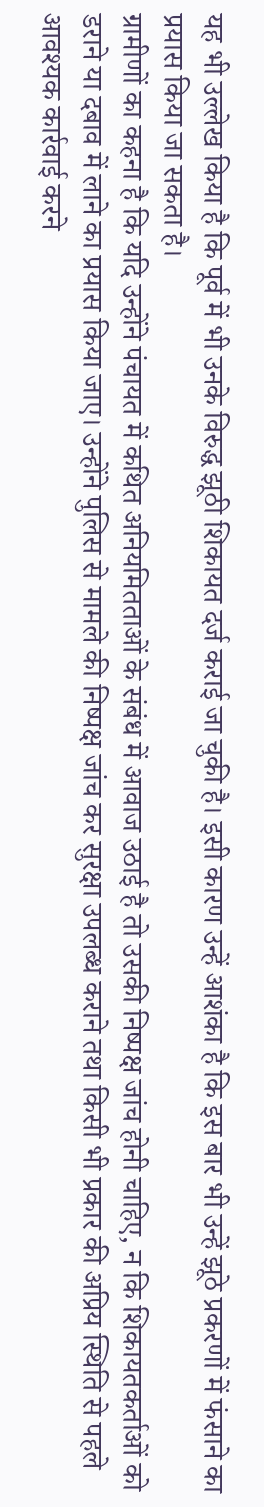यह भी उल्लेख किया है कि पूर्व में भी उनके विरुद्ध झूठी शिकायत दर्ज कराई जा चुकी है। इसी कारण उन्हें आशंका है कि इस बार भी उन्हें झूठे प्रकरणों में फंसाने का प्रयास किया जा सकता है।
ग्रामीणों का कहना है कि यदि उन्होंने पंचायत में कथित अनियमितताओं के संबंध में आवाज उठाई है तो उसकी निष्पक्ष जांच होनी चाहिए, न कि शिकायतकर्ताओं को डराने या दबाव में लाने का प्रयास किया जाए। उन्होंने पुलिस से मामले की निष्पक्ष जांच कर सुरक्षा उपलब्ध कराने तथा किसी भी प्रकार की अप्रिय स्थिति से पहले आवश्यक कार्रवाई करने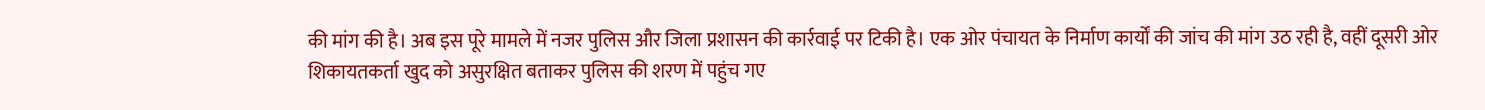की मांग की है। अब इस पूरे मामले में नजर पुलिस और जिला प्रशासन की कार्रवाई पर टिकी है। एक ओर पंचायत के निर्माण कार्यों की जांच की मांग उठ रही है, वहीं दूसरी ओर शिकायतकर्ता खुद को असुरक्षित बताकर पुलिस की शरण में पहुंच गए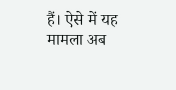हैं। ऐसे में यह मामला अब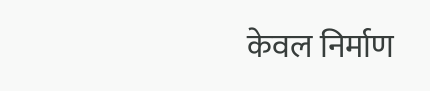केवल निर्माण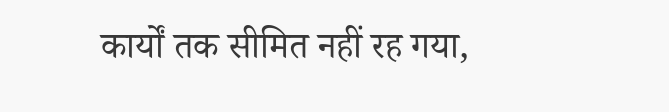कार्यों तक सीमित नहीं रह गया,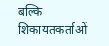बल्कि शिकायतकर्ताओं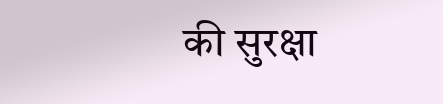की सुरक्षा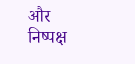और निष्पक्ष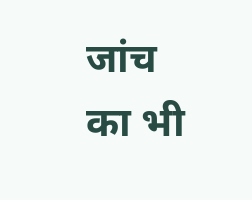जांच का भी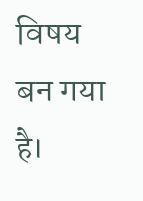विषय बन गया है।